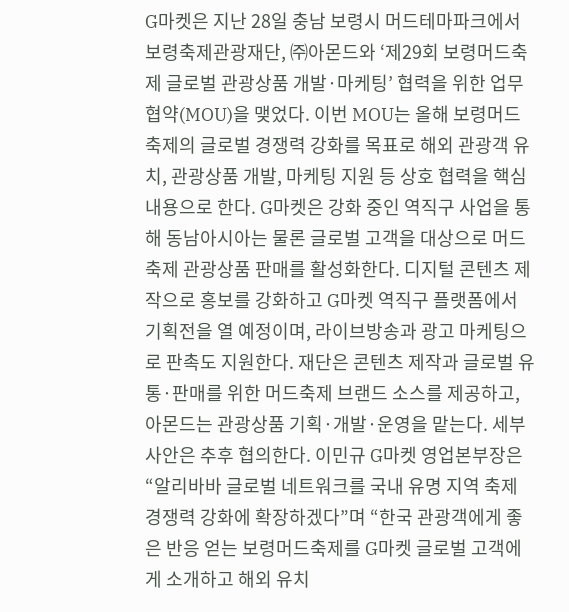G마켓은 지난 28일 충남 보령시 머드테마파크에서 보령축제관광재단, ㈜아몬드와 ‘제29회 보령머드축제 글로벌 관광상품 개발·마케팅’ 협력을 위한 업무협약(MOU)을 맺었다. 이번 MOU는 올해 보령머드축제의 글로벌 경쟁력 강화를 목표로 해외 관광객 유치, 관광상품 개발, 마케팅 지원 등 상호 협력을 핵심 내용으로 한다. G마켓은 강화 중인 역직구 사업을 통해 동남아시아는 물론 글로벌 고객을 대상으로 머드축제 관광상품 판매를 활성화한다. 디지털 콘텐츠 제작으로 홍보를 강화하고 G마켓 역직구 플랫폼에서 기획전을 열 예정이며, 라이브방송과 광고 마케팅으로 판촉도 지원한다. 재단은 콘텐츠 제작과 글로벌 유통·판매를 위한 머드축제 브랜드 소스를 제공하고, 아몬드는 관광상품 기획·개발·운영을 맡는다. 세부 사안은 추후 협의한다. 이민규 G마켓 영업본부장은 “알리바바 글로벌 네트워크를 국내 유명 지역 축제 경쟁력 강화에 확장하겠다”며 “한국 관광객에게 좋은 반응 얻는 보령머드축제를 G마켓 글로벌 고객에게 소개하고 해외 유치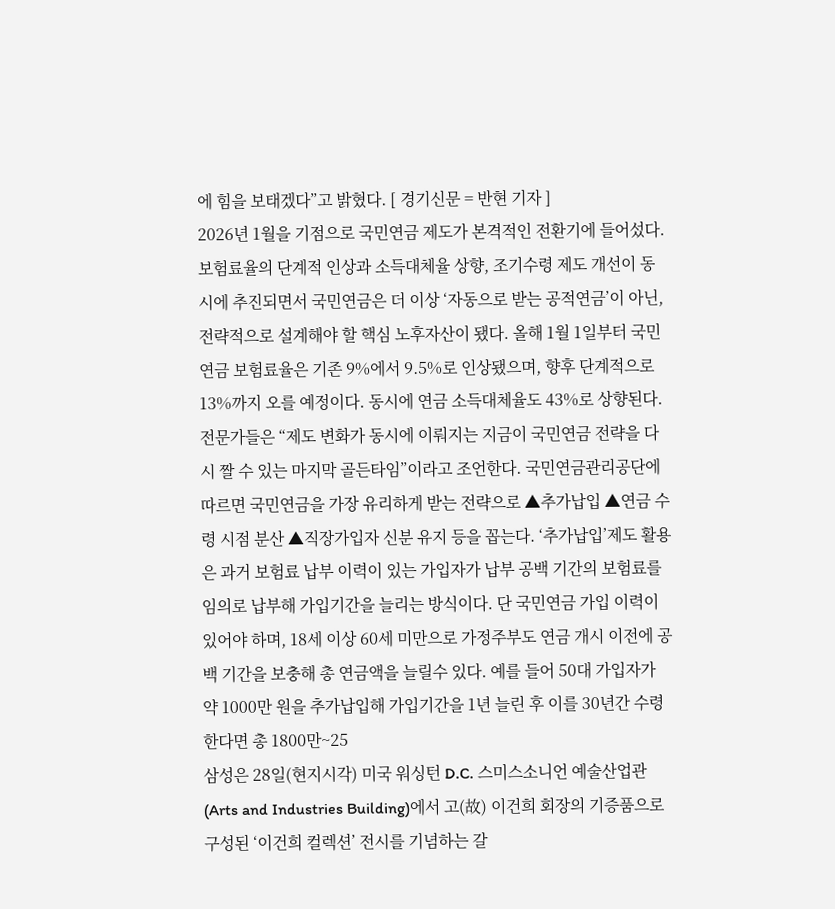에 힘을 보태겠다”고 밝혔다. [ 경기신문 = 반현 기자 ]
2026년 1월을 기점으로 국민연금 제도가 본격적인 전환기에 들어섰다. 보험료율의 단계적 인상과 소득대체율 상향, 조기수령 제도 개선이 동시에 추진되면서 국민연금은 더 이상 ‘자동으로 받는 공적연금’이 아닌, 전략적으로 설계해야 할 핵심 노후자산이 됐다. 올해 1월 1일부터 국민연금 보험료율은 기존 9%에서 9.5%로 인상됐으며, 향후 단계적으로 13%까지 오를 예정이다. 동시에 연금 소득대체율도 43%로 상향된다. 전문가들은 “제도 변화가 동시에 이뤄지는 지금이 국민연금 전략을 다시 짤 수 있는 마지막 골든타임”이라고 조언한다. 국민연금관리공단에 따르면 국민연금을 가장 유리하게 받는 전략으로 ▲추가납입 ▲연금 수령 시점 분산 ▲직장가입자 신분 유지 등을 꼽는다. ‘추가납입’제도 활용은 과거 보험료 납부 이력이 있는 가입자가 납부 공백 기간의 보험료를 임의로 납부해 가입기간을 늘리는 방식이다. 단 국민연금 가입 이력이 있어야 하며, 18세 이상 60세 미만으로 가정주부도 연금 개시 이전에 공백 기간을 보충해 총 연금액을 늘릴수 있다. 예를 들어 50대 가입자가 약 1000만 원을 추가납입해 가입기간을 1년 늘린 후 이를 30년간 수령한다면 총 1800만~25
삼성은 28일(현지시각) 미국 워싱턴 D.C. 스미스소니언 예술산업관(Arts and Industries Building)에서 고(故) 이건희 회장의 기증품으로 구성된 ‘이건희 컬렉션’ 전시를 기념하는 갈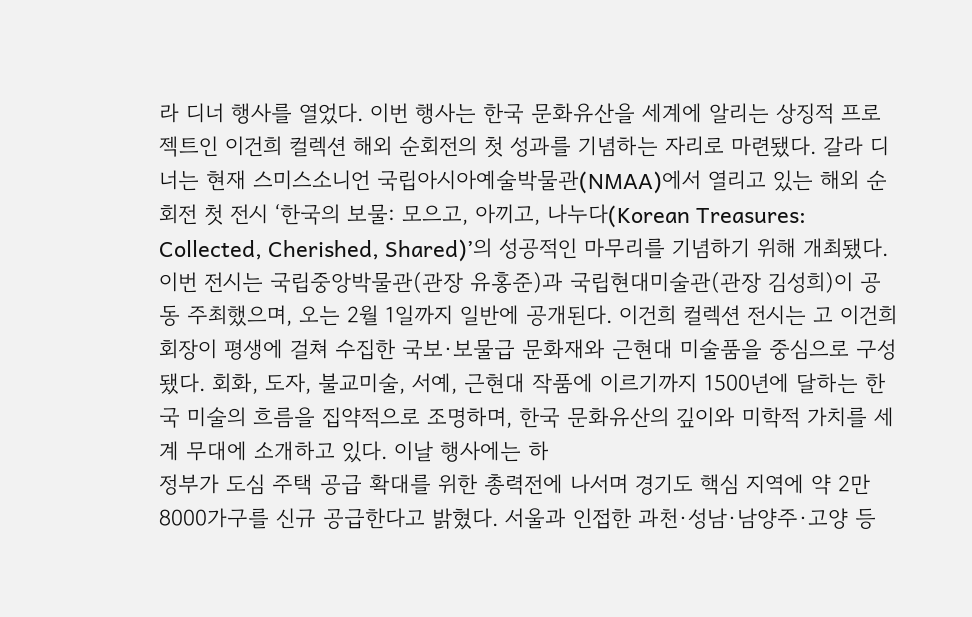라 디너 행사를 열었다. 이번 행사는 한국 문화유산을 세계에 알리는 상징적 프로젝트인 이건희 컬렉션 해외 순회전의 첫 성과를 기념하는 자리로 마련됐다. 갈라 디너는 현재 스미스소니언 국립아시아예술박물관(NMAA)에서 열리고 있는 해외 순회전 첫 전시 ‘한국의 보물: 모으고, 아끼고, 나누다(Korean Treasures: Collected, Cherished, Shared)’의 성공적인 마무리를 기념하기 위해 개최됐다. 이번 전시는 국립중앙박물관(관장 유홍준)과 국립현대미술관(관장 김성희)이 공동 주최했으며, 오는 2월 1일까지 일반에 공개된다. 이건희 컬렉션 전시는 고 이건희 회장이 평생에 걸쳐 수집한 국보·보물급 문화재와 근현대 미술품을 중심으로 구성됐다. 회화, 도자, 불교미술, 서예, 근현대 작품에 이르기까지 1500년에 달하는 한국 미술의 흐름을 집약적으로 조명하며, 한국 문화유산의 깊이와 미학적 가치를 세계 무대에 소개하고 있다. 이날 행사에는 하
정부가 도심 주택 공급 확대를 위한 총력전에 나서며 경기도 핵심 지역에 약 2만8000가구를 신규 공급한다고 밝혔다. 서울과 인접한 과천·성남·남양주·고양 등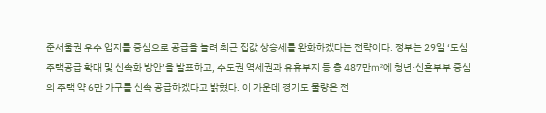준서울권 우수 입지를 중심으로 공급을 늘려 최근 집값 상승세를 완화하겠다는 전략이다. 정부는 29일 ‘도심 주택공급 확대 및 신속화 방안’을 발표하고, 수도권 역세권과 유휴부지 등 총 487만㎡에 청년·신혼부부 중심의 주택 약 6만 가구를 신속 공급하겠다고 밝혔다. 이 가운데 경기도 물량은 전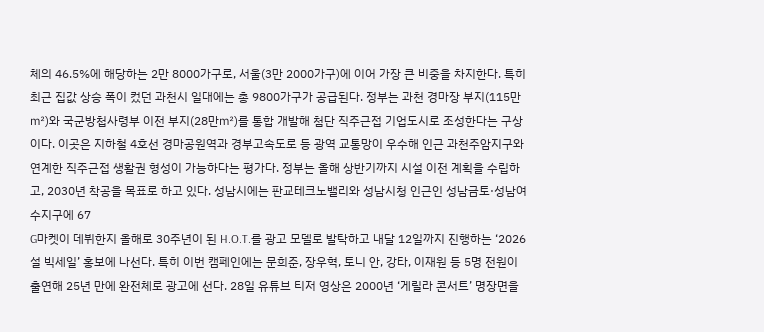체의 46.5%에 해당하는 2만 8000가구로, 서울(3만 2000가구)에 이어 가장 큰 비중을 차지한다. 특히 최근 집값 상승 폭이 컸던 과천시 일대에는 총 9800가구가 공급된다. 정부는 과천 경마장 부지(115만㎡)와 국군방첩사령부 이전 부지(28만㎡)를 통합 개발해 첨단 직주근접 기업도시로 조성한다는 구상이다. 이곳은 지하철 4호선 경마공원역과 경부고속도로 등 광역 교통망이 우수해 인근 과천주암지구와 연계한 직주근접 생활권 형성이 가능하다는 평가다. 정부는 올해 상반기까지 시설 이전 계획을 수립하고, 2030년 착공을 목표로 하고 있다. 성남시에는 판교테크노밸리와 성남시청 인근인 성남금토·성남여수지구에 67
G마켓이 데뷔한지 올해로 30주년이 된 H.O.T.를 광고 모델로 발탁하고 내달 12일까지 진행하는 ‘2026 설 빅세일’ 홍보에 나선다. 특히 이번 캠페인에는 문희준, 장우혁, 토니 안, 강타, 이재원 등 5명 전원이 출연해 25년 만에 완전체로 광고에 선다. 28일 유튜브 티저 영상은 2000년 ‘게릴라 콘서트’ 명장면을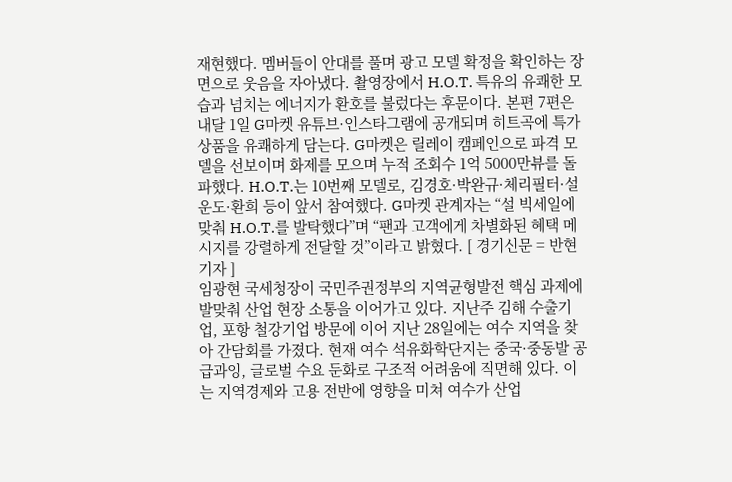재현했다. 멤버들이 안대를 풀며 광고 모델 확정을 확인하는 장면으로 웃음을 자아냈다. 촬영장에서 H.O.T. 특유의 유쾌한 모습과 넘치는 에너지가 환호를 불렀다는 후문이다. 본편 7편은 내달 1일 G마켓 유튜브·인스타그램에 공개되며 히트곡에 특가 상품을 유쾌하게 담는다. G마켓은 릴레이 캠페인으로 파격 모델을 선보이며 화제를 모으며 누적 조회수 1억 5000만뷰를 돌파했다. H.O.T.는 10번째 모델로, 김경호·박완규·체리필터·설운도·환희 등이 앞서 참여했다. G마켓 관계자는 “설 빅세일에 맞춰 H.O.T.를 발탁했다”며 “팬과 고객에게 차별화된 혜택 메시지를 강렬하게 전달할 것”이라고 밝혔다. [ 경기신문 = 반현 기자 ]
임광현 국세청장이 국민주권정부의 지역균형발전 핵심 과제에 발맞춰 산업 현장 소통을 이어가고 있다. 지난주 김해 수출기업, 포항 철강기업 방문에 이어 지난 28일에는 여수 지역을 찾아 간담회를 가졌다. 현재 여수 석유화학단지는 중국·중동발 공급과잉, 글로벌 수요 둔화로 구조적 어려움에 직면해 있다. 이는 지역경제와 고용 전반에 영향을 미쳐 여수가 산업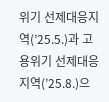위기 선제대응지역(’25.5.)과 고용위기 선제대응지역(’25.8.)으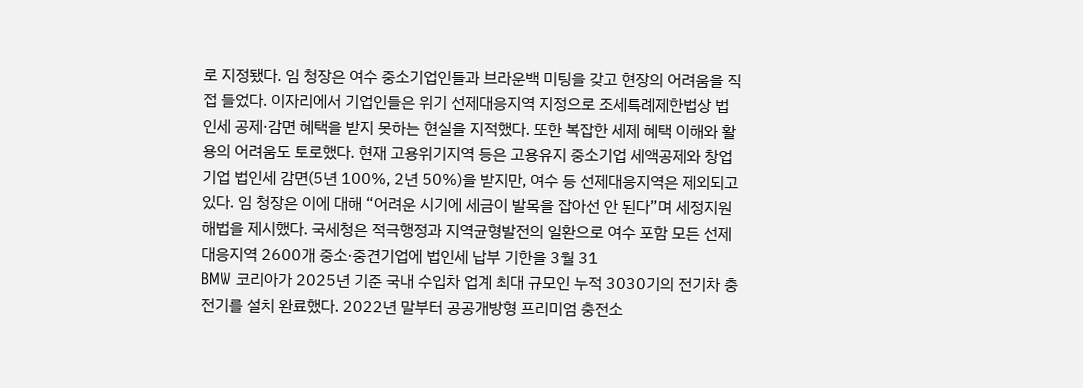로 지정됐다. 임 청장은 여수 중소기업인들과 브라운백 미팅을 갖고 현장의 어려움을 직접 들었다. 이자리에서 기업인들은 위기 선제대응지역 지정으로 조세특례제한법상 법인세 공제·감면 혜택을 받지 못하는 현실을 지적했다. 또한 복잡한 세제 혜택 이해와 활용의 어려움도 토로했다. 현재 고용위기지역 등은 고용유지 중소기업 세액공제와 창업기업 법인세 감면(5년 100%, 2년 50%)을 받지만, 여수 등 선제대응지역은 제외되고 있다. 임 청장은 이에 대해 “어려운 시기에 세금이 발목을 잡아선 안 된다”며 세정지원 해법을 제시했다. 국세청은 적극행정과 지역균형발전의 일환으로 여수 포함 모든 선제대응지역 2600개 중소·중견기업에 법인세 납부 기한을 3월 31
BMW 코리아가 2025년 기준 국내 수입차 업계 최대 규모인 누적 3030기의 전기차 충전기를 설치 완료했다. 2022년 말부터 공공개방형 프리미엄 충전소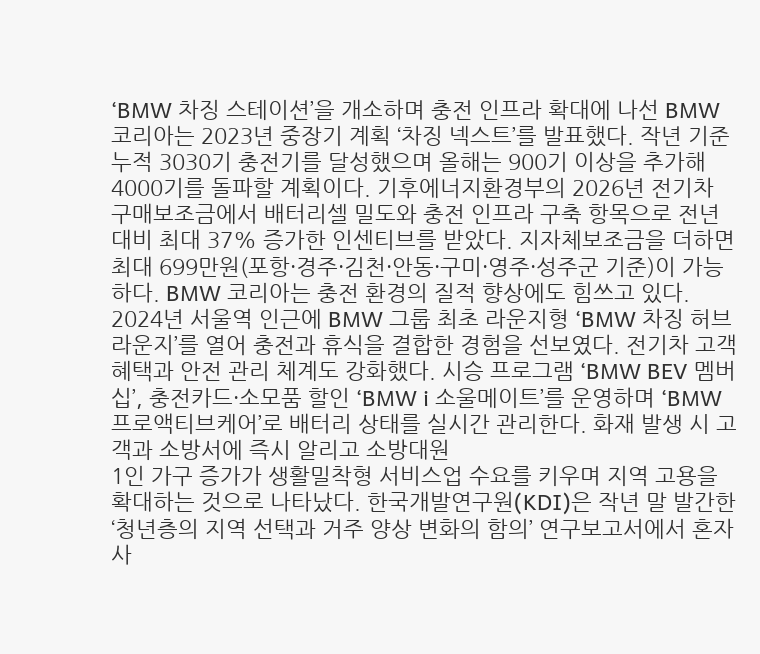‘BMW 차징 스테이션’을 개소하며 충전 인프라 확대에 나선 BMW 코리아는 2023년 중장기 계획 ‘차징 넥스트’를 발표했다. 작년 기준 누적 3030기 충전기를 달성했으며 올해는 900기 이상을 추가해 4000기를 돌파할 계획이다. 기후에너지환경부의 2026년 전기차 구매보조금에서 배터리셀 밀도와 충전 인프라 구축 항목으로 전년 대비 최대 37% 증가한 인센티브를 받았다. 지자체보조금을 더하면 최대 699만원(포항·경주·김천·안동·구미·영주·성주군 기준)이 가능하다. BMW 코리아는 충전 환경의 질적 향상에도 힘쓰고 있다. 2024년 서울역 인근에 BMW 그룹 최초 라운지형 ‘BMW 차징 허브 라운지’를 열어 충전과 휴식을 결합한 경험을 선보였다. 전기차 고객 혜택과 안전 관리 체계도 강화했다. 시승 프로그램 ‘BMW BEV 멤버십’, 충전카드·소모품 할인 ‘BMW i 소울메이트’를 운영하며 ‘BMW 프로액티브케어’로 배터리 상태를 실시간 관리한다. 화재 발생 시 고객과 소방서에 즉시 알리고 소방대원
1인 가구 증가가 생활밀착형 서비스업 수요를 키우며 지역 고용을 확대하는 것으로 나타났다. 한국개발연구원(KDI)은 작년 말 발간한 ‘청년층의 지역 선택과 거주 양상 변화의 함의’ 연구보고서에서 혼자 사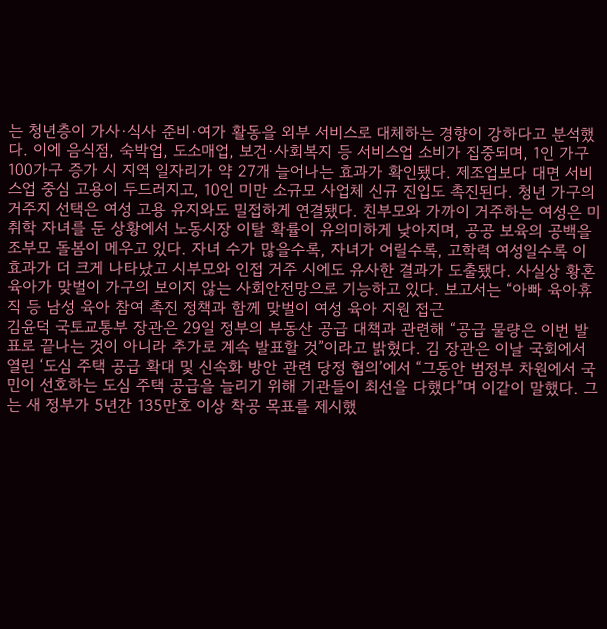는 청년층이 가사·식사 준비·여가 활동을 외부 서비스로 대체하는 경향이 강하다고 분석했다. 이에 음식점, 숙박업, 도소매업, 보건·사회복지 등 서비스업 소비가 집중되며, 1인 가구 100가구 증가 시 지역 일자리가 약 27개 늘어나는 효과가 확인됐다. 제조업보다 대면 서비스업 중심 고용이 두드러지고, 10인 미만 소규모 사업체 신규 진입도 촉진된다. 청년 가구의 거주지 선택은 여성 고용 유지와도 밀접하게 연결됐다. 친부모와 가까이 거주하는 여성은 미취학 자녀를 둔 상황에서 노동시장 이탈 확률이 유의미하게 낮아지며, 공공 보육의 공백을 조부모 돌봄이 메우고 있다. 자녀 수가 많을수록, 자녀가 어릴수록, 고학력 여성일수록 이 효과가 더 크게 나타났고 시부모와 인접 거주 시에도 유사한 결과가 도출됐다. 사실상 황혼육아가 맞벌이 가구의 보이지 않는 사회안전망으로 기능하고 있다. 보고서는 “아빠 육아휴직 등 남성 육아 참여 촉진 정책과 함께 맞벌이 여성 육아 지원 접근
김윤덕 국토교통부 장관은 29일 정부의 부동산 공급 대책과 관련해 “공급 물량은 이번 발표로 끝나는 것이 아니라 추가로 계속 발표할 것”이라고 밝혔다. 김 장관은 이날 국회에서 열린 ‘도심 주택 공급 확대 및 신속화 방안 관련 당정 협의’에서 “그동안 범정부 차원에서 국민이 선호하는 도심 주택 공급을 늘리기 위해 기관들이 최선을 다했다”며 이같이 말했다. 그는 새 정부가 5년간 135만호 이상 착공 목표를 제시했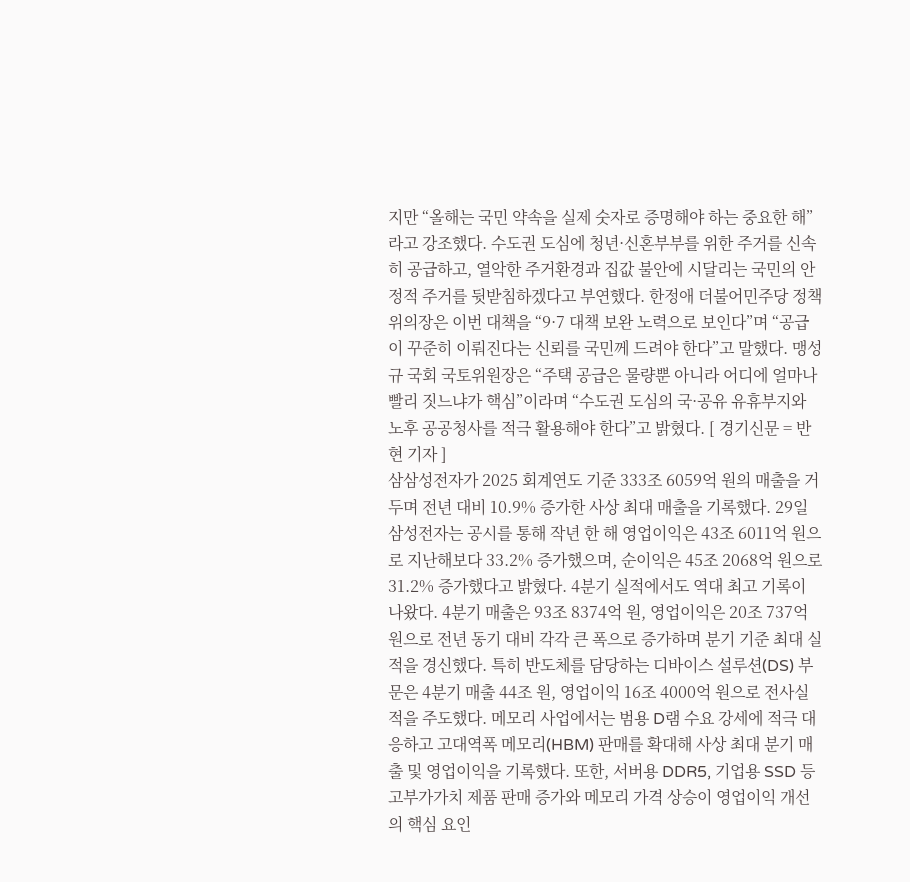지만 “올해는 국민 약속을 실제 숫자로 증명해야 하는 중요한 해”라고 강조했다. 수도권 도심에 청년·신혼부부를 위한 주거를 신속히 공급하고, 열악한 주거환경과 집값 불안에 시달리는 국민의 안정적 주거를 뒷받침하겠다고 부연했다. 한정애 더불어민주당 정책위의장은 이번 대책을 “9·7 대책 보완 노력으로 보인다”며 “공급이 꾸준히 이뤄진다는 신뢰를 국민께 드려야 한다”고 말했다. 맹성규 국회 국토위원장은 “주택 공급은 물량뿐 아니라 어디에 얼마나 빨리 짓느냐가 핵심”이라며 “수도권 도심의 국·공유 유휴부지와 노후 공공청사를 적극 활용해야 한다”고 밝혔다. [ 경기신문 = 반현 기자 ]
삼삼성전자가 2025 회계연도 기준 333조 6059억 원의 매출을 거두며 전년 대비 10.9% 증가한 사상 최대 매출을 기록했다. 29일 삼성전자는 공시를 통해 작년 한 해 영업이익은 43조 6011억 원으로 지난해보다 33.2% 증가했으며, 순이익은 45조 2068억 원으로 31.2% 증가했다고 밝혔다. 4분기 실적에서도 역대 최고 기록이 나왔다. 4분기 매출은 93조 8374억 원, 영업이익은 20조 737억 원으로 전년 동기 대비 각각 큰 폭으로 증가하며 분기 기준 최대 실적을 경신했다. 특히 반도체를 담당하는 디바이스 설루션(DS) 부문은 4분기 매출 44조 원, 영업이익 16조 4000억 원으로 전사실적을 주도했다. 메모리 사업에서는 범용 D램 수요 강세에 적극 대응하고 고대역폭 메모리(HBM) 판매를 확대해 사상 최대 분기 매출 및 영업이익을 기록했다. 또한, 서버용 DDR5, 기업용 SSD 등 고부가가치 제품 판매 증가와 메모리 가격 상승이 영업이익 개선의 핵심 요인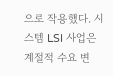으로 작용했다. 시스템 LSI 사업은 계절적 수요 변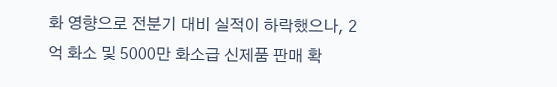화 영향으로 전분기 대비 실적이 하락했으나, 2억 화소 및 5000만 화소급 신제품 판매 확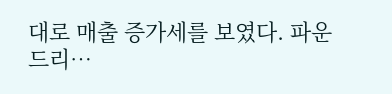대로 매출 증가세를 보였다. 파운드리…